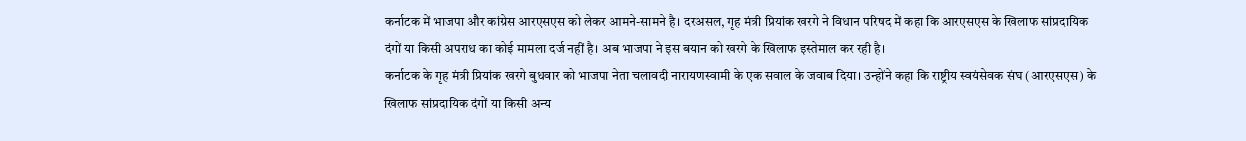कर्नाटक में भाजपा और कांग्रेस आरएसएस को लेकर आमने-सामने है। दरअसल, गृह मंत्री प्रियांक खरगे ने विधान परिषद में कहा कि आरएसएस के खिलाफ सांप्रदायिक दंगों या किसी अपराध का कोई मामला दर्ज नहीं है। अब भाजपा ने इस बयान को खरगे के खिलाफ इस्तेमाल कर रही है।
कर्नाटक के गृह मंत्री प्रियांक खरगे बुधवार को भाजपा नेता चलावदी नारायणस्वामी के एक सवाल के जवाब दिया। उन्होंने कहा कि राष्ट्रीय स्वयंसेवक संघ (आरएसएस) के खिलाफ सांप्रदायिक दंगों या किसी अन्य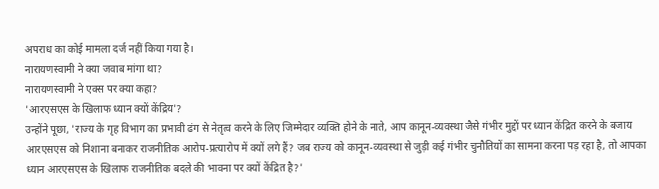अपराध का कोई मामला दर्ज नहीं किया गया है।
नारायणस्वामी ने क्या जवाब मांगा था?
नारायणस्वामी ने एक्स पर क्या कहा?
'आरएसएस के खिलाफ ध्यान क्यों केंद्रिय'?
उन्होंने पूछा, 'राज्य के गृह विभाग का प्रभावी ढंग से नेतृत्व करने के लिए जिम्मेदार व्यक्ति होने के नाते, आप कानून-व्यवस्था जैसे गंभीर मुद्दों पर ध्यान केंद्रित करने के बजाय आरएसएस को निशाना बनाकर राजनीतिक आरोप-प्रत्यारोप में क्यों लगे हैं? जब राज्य को कानून-व्यवस्था से जुड़ी कई गंभीर चुनौतियों का सामना करना पड़ रहा है, तो आपका ध्यान आरएसएस के खिलाफ राजनीतिक बदले की भावना पर क्यों केंद्रित है?'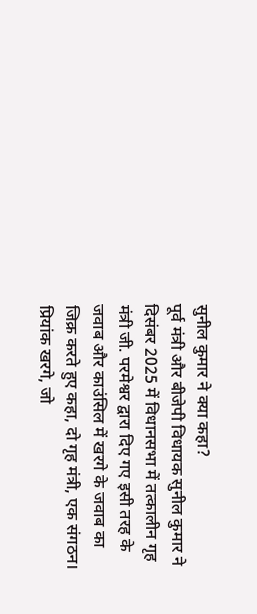सुनील कुमार ने क्या कहा?
पूर्व मंत्री और बीजेपी विधायक सुनील कुमार ने दिसंबर 2025 में विधानसभा में तत्कालीन गृह मंत्री जी. परमेश्वर द्वारा दिए गए इसी तरह के जवाब और काउंसिल में खरगे के जवाब का जिक्र करते हुए कहा, दो गृह मंत्री, एक संगठन। प्रियांक खरगे, जो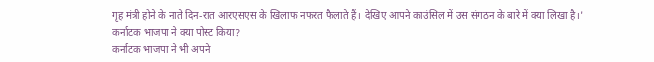गृह मंत्री होने के नाते दिन-रात आरएसएस के खिलाफ नफरत फैलाते हैं। देखिए आपने काउंसिल में उस संगठन के बारे में क्या लिखा है।'
कर्नाटक भाजपा ने क्या पोस्ट किया?
कर्नाटक भाजपा ने भी अपने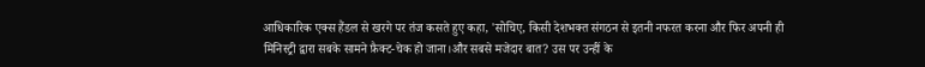आधिकारिक एक्स हैंडल से खरगे पर तंज कसते हुए कहा, 'सोचिए, किसी देशभक्त संगठन से इतनी नफरत करना और फिर अपनी ही मिनिस्ट्री द्वारा सबके सामने फ़ैक्ट-चेक हो जाना।और सबसे मजेदार बात? उस पर उन्हीं के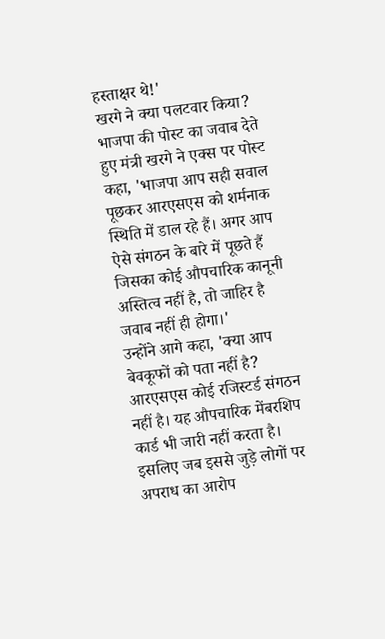हस्ताक्षर थे!'
खरगे ने क्या पलटवार किया?
भाजपा की पोस्ट का जवाब देते हुए मंत्री खरगे ने एक्स पर पोस्ट कहा, 'भाजपा आप सही सवाल पूछकर आरएसएस को शर्मनाक स्थिति में डाल रहे हैं। अगर आप ऐसे संगठन के बारे में पूछते हैं जिसका कोई औपचारिक कानूनी अस्तित्व नहीं है, तो जाहिर है जवाब नहीं ही होगा।'
उन्होंने आगे कहा, 'क्या आप बेवकूफों को पता नहीं है? आरएसएस कोई रजिस्टर्ड संगठन नहीं है। यह औपचारिक मेंबरशिप कार्ड भी जारी नहीं करता है। इसलिए जब इससे जुड़े लोगों पर अपराध का आरोप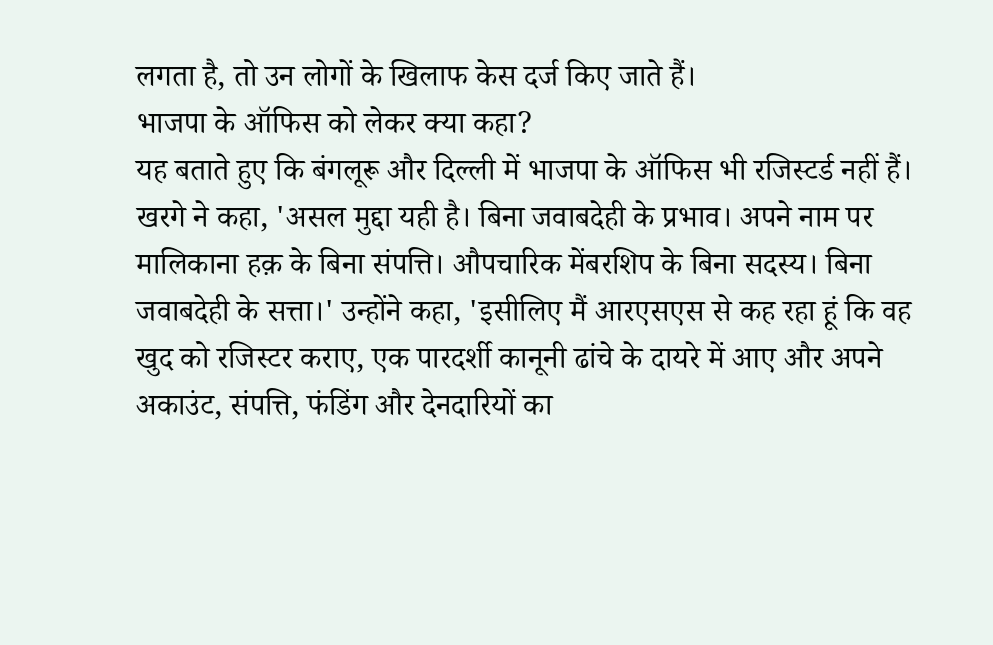लगता है, तो उन लोगों के खिलाफ केस दर्ज किए जाते हैं।
भाजपा के ऑफिस को लेकर क्या कहा?
यह बताते हुए कि बंगलूरू और दिल्ली में भाजपा के ऑफिस भी रजिस्टर्ड नहीं हैं। खरगे ने कहा, 'असल मुद्दा यही है। बिना जवाबदेही के प्रभाव। अपने नाम पर मालिकाना हक़ के बिना संपत्ति। औपचारिक मेंबरशिप के बिना सदस्य। बिना जवाबदेही के सत्ता।' उन्होंने कहा, 'इसीलिए मैं आरएसएस से कह रहा हूं कि वह खुद को रजिस्टर कराए, एक पारदर्शी कानूनी ढांचे के दायरे में आए और अपने अकाउंट, संपत्ति, फंडिंग और देनदारियों का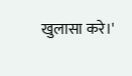खुलासा करे।'